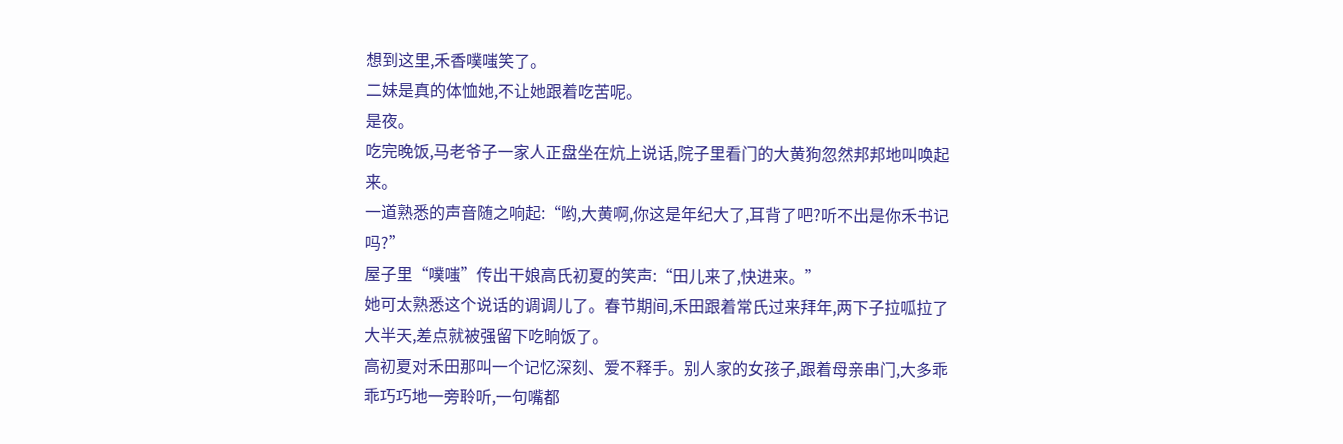想到这里,禾香噗嗤笑了。
二妹是真的体恤她,不让她跟着吃苦呢。
是夜。
吃完晚饭,马老爷子一家人正盘坐在炕上说话,院子里看门的大黄狗忽然邦邦地叫唤起来。
一道熟悉的声音随之响起:“哟,大黄啊,你这是年纪大了,耳背了吧?听不出是你禾书记吗?”
屋子里“噗嗤”传出干娘高氏初夏的笑声:“田儿来了,快进来。”
她可太熟悉这个说话的调调儿了。春节期间,禾田跟着常氏过来拜年,两下子拉呱拉了大半天,差点就被强留下吃晌饭了。
高初夏对禾田那叫一个记忆深刻、爱不释手。别人家的女孩子,跟着母亲串门,大多乖乖巧巧地一旁聆听,一句嘴都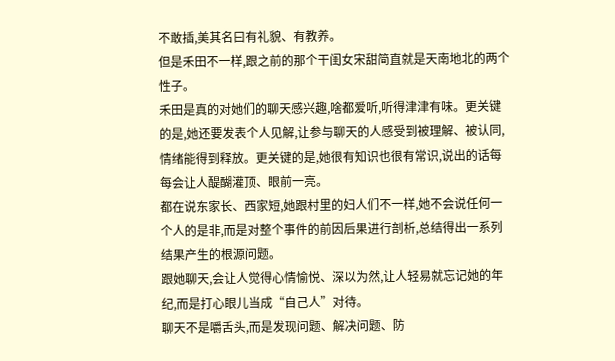不敢插,美其名曰有礼貌、有教养。
但是禾田不一样,跟之前的那个干闺女宋甜简直就是天南地北的两个性子。
禾田是真的对她们的聊天感兴趣,啥都爱听,听得津津有味。更关键的是,她还要发表个人见解,让参与聊天的人感受到被理解、被认同,情绪能得到释放。更关键的是,她很有知识也很有常识,说出的话每每会让人醍醐灌顶、眼前一亮。
都在说东家长、西家短,她跟村里的妇人们不一样,她不会说任何一个人的是非,而是对整个事件的前因后果进行剖析,总结得出一系列结果产生的根源问题。
跟她聊天,会让人觉得心情愉悦、深以为然,让人轻易就忘记她的年纪,而是打心眼儿当成“自己人”对待。
聊天不是嚼舌头,而是发现问题、解决问题、防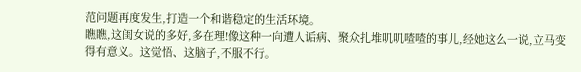范问题再度发生,打造一个和谐稳定的生活环境。
瞧瞧,这闺女说的多好,多在理!像这种一向遭人诟病、聚众扎堆叽叽喳喳的事儿,经她这么一说,立马变得有意义。这觉悟、这脑子,不服不行。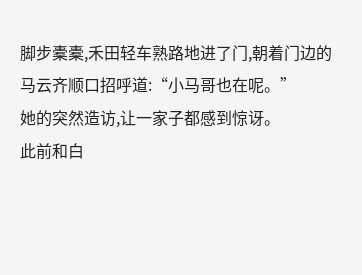脚步橐橐,禾田轻车熟路地进了门,朝着门边的马云齐顺口招呼道:“小马哥也在呢。”
她的突然造访,让一家子都感到惊讶。
此前和白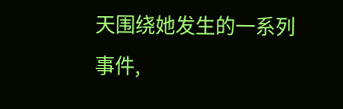天围绕她发生的一系列事件,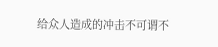给众人造成的冲击不可谓不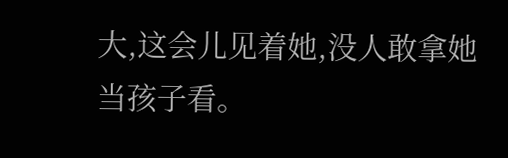大,这会儿见着她,没人敢拿她当孩子看。